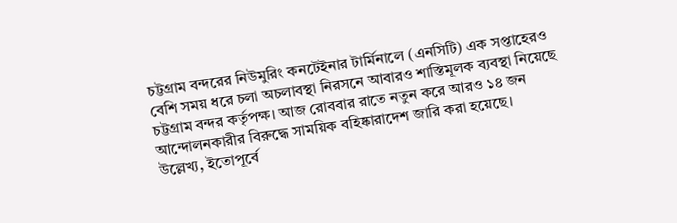চট্টগ্রাম বন্দরের নিউমুরিং কনটেইনার টার্মিনালে (এনসিটি) এক সপ্তাহেরও বেশি সময় ধরে চলা অচলাবস্থা নিরসনে আবারও শাস্তিমূলক ব্যবস্থা নিয়েছে চট্টগ্রাম বন্দর কর্তৃপক্ষ। আজ রোববার রাতে নতুন করে আরও ১৪ জন আন্দোলনকারীর বিরুদ্ধে সাময়িক বহিষ্কারাদেশ জারি করা হয়েছে।
উল্লেখ্য, ইতোপূর্বে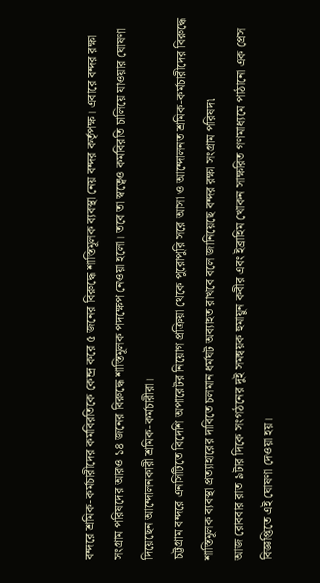বন্দরে শ্রমিক-কর্মচারীদের কর্মবিরতিকে কেন্দ্র করে ৫ জনের বিরুদ্ধে শাস্তিমূলক ব্যবস্থা নেয় বন্দর কর্তৃপক্ষ। এবারে বন্দর রক্ষা সংগ্রাম পরিষদের আরও ১৪ জনের বিরুদ্ধে শাস্তিমূলক পদক্ষেপ নেওয়া হলো। তবে তা স্বত্বেও কর্মবিরতি চালিয়ে যাওয়ার ঘোষণা দিয়েছেন আন্দোলনকারী শ্রমিক-কর্মচারীরা।
চট্টগ্রাম বন্দরে এনসিটিতে বিদেশি অপারেটর নিয়োগ প্রক্রিয়া থেকে পুরোপুরি সরে আসা ও আন্দোলনত শ্রমিক-কর্মচারীদের বিরুদ্ধে শাস্তিমূলক ব্যবস্থা প্রত্যাহারের দাবিতে চলমান ধর্মঘট অব্যাহত রাখবে বলে জানিয়েছে বন্দর রক্ষা সংগ্রাম পরিষদ৷
আজ রোববার রাত ৯টার দিকে সংগঠনের দুই সমন্বয়ক হুমায়ুন কবীর এবং ইব্রাহিম খোকন সাক্ষরিত গণমাধ্যমে পাঠানো এক প্রেস বিজ্ঞপ্তিতে এই ঘোষণা দেওয়া হয়।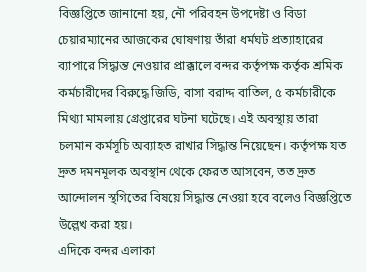বিজ্ঞপ্তিতে জানানো হয়, নৌ পরিবহন উপদেষ্টা ও বিডা চেয়ারম্যানের আজকের ঘোষণায় তাঁরা ধর্মঘট প্রত্যাহারের ব্যাপারে সিদ্ধান্ত নেওয়ার প্রাক্কালে বন্দর কর্তৃপক্ষ কর্তৃক শ্রমিক কর্মচারীদের বিরুদ্ধে জিডি, বাসা বরাদ্দ বাতিল, ৫ কর্মচারীকে মিথ্যা মামলায় গ্রেপ্তারের ঘটনা ঘটেছে। এই অবস্থায় তারা চলমান কর্মসূচি অব্যাহত রাখার সিদ্ধান্ত নিয়েছেন। কর্তৃপক্ষ যত দ্রুত দমনমূলক অবস্থান থেকে ফেরত আসবেন, তত দ্রুত আন্দোলন স্থগিতের বিষয়ে সিদ্ধান্ত নেওয়া হবে বলেও বিজ্ঞপ্তিতে উল্লেখ করা হয়।
এদিকে বন্দর এলাকা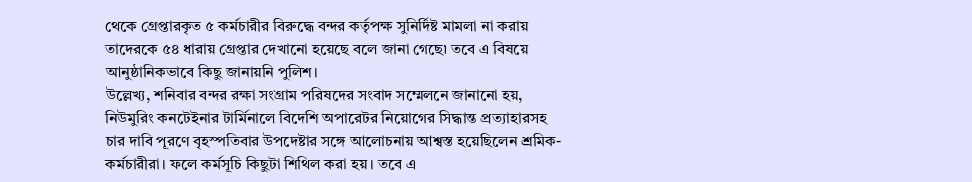থেকে গ্রেপ্তারকৃত ৫ কর্মচারীর বিরুদ্ধে বন্দর কর্তৃপক্ষ সুনির্দিষ্ট মামলা না করায় তাদেরকে ৫৪ ধারায় গ্রেপ্তার দেখানো হয়েছে বলে জানা গেছে৷ তবে এ বিষয়ে আনুষ্ঠানিকভাবে কিছু জানায়নি পুলিশ।
উল্লেখ্য, শনিবার বন্দর রক্ষা সংগ্রাম পরিষদের সংবাদ সম্মেলনে জানানো হয়, নিউমুরিং কনটেইনার টার্মিনালে বিদেশি অপারেটর নিয়োগের সিদ্ধান্ত প্রত্যাহারসহ চার দাবি পূরণে বৃহস্পতিবার উপদেষ্টার সঙ্গে আলোচনায় আশ্বস্ত হয়েছিলেন শ্রমিক-কর্মচারীরা। ফলে কর্মসূচি কিছুটা শিথিল করা হয়। তবে এ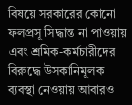বিষয়ে সরকারের কোনো ফলপ্রসূ সিদ্ধান্ত না পাওয়ায় এবং শ্রমিক-কর্মচারীদের বিরুদ্ধে উসকানিমূলক ব্যবস্থা নেওয়ায় আবারও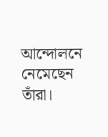আন্দোলনে নেমেছেন তাঁরা।